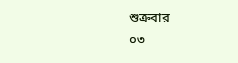শুক্রবার
০৩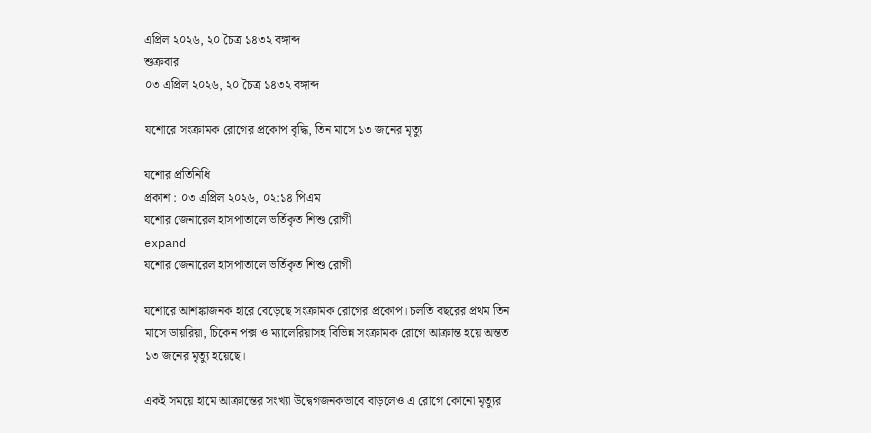এপ্রিল ২০২৬, ২০ চৈত্র ১৪৩২ বঙ্গাব্দ
শুক্রবার
০৩ এপ্রিল ২০২৬, ২০ চৈত্র ১৪৩২ বঙ্গাব্দ

যশোরে সংক্রামক রোগের প্রকোপ বৃদ্ধি, তিন মাসে ১৩ জনের মৃত্যু

যশোর প্রতিনিধি
প্রকাশ : ০৩ এপ্রিল ২০২৬, ০২:১৪ পিএম
যশোর জেনারেল হাসপাতালে ভর্তিকৃত শিশু রোগী
expand
যশোর জেনারেল হাসপাতালে ভর্তিকৃত শিশু রোগী

যশোরে আশঙ্কাজনক হারে বেড়েছে সংক্রামক রোগের প্রকোপ। চলতি বছরের প্রথম তিন মাসে ডায়রিয়া, চিকেন পক্স ও ম্যালেরিয়াসহ বিভিন্ন সংক্রামক রোগে আক্রান্ত হয়ে অন্তত ১৩ জনের মৃত্যু হয়েছে।

একই সময়ে হামে আক্রান্তের সংখ্যা উদ্বেগজনকভাবে বাড়লেও এ রোগে কোনো মৃত্যুর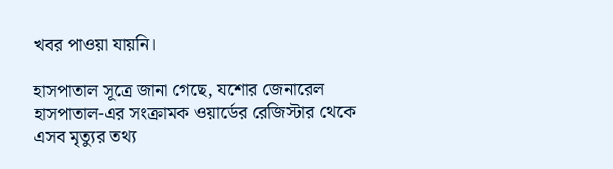খবর পাওয়া যায়নি।

হাসপাতাল সূত্রে জানা গেছে, যশোর জেনারেল হাসপাতাল-এর সংক্রামক ওয়ার্ডের রেজিস্টার থেকে এসব মৃত্যুর তথ্য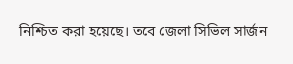নিশ্চিত করা হয়েছে। তবে জেলা সিভিল সার্জন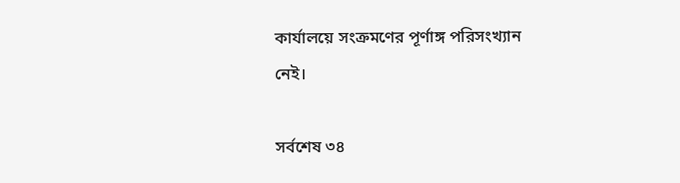কার্যালয়ে সংক্রমণের পূর্ণাঙ্গ পরিসংখ্যান নেই।

সর্বশেষ ৩৪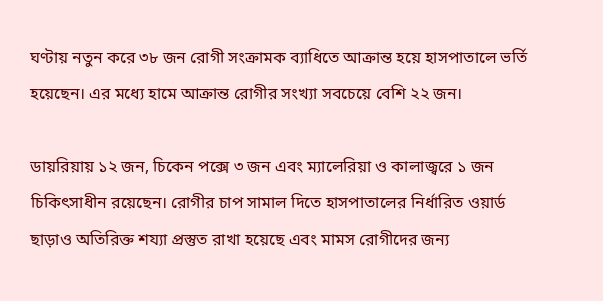ঘণ্টায় নতুন করে ৩৮ জন রোগী সংক্রামক ব্যাধিতে আক্রান্ত হয়ে হাসপাতালে ভর্তি হয়েছেন। এর মধ্যে হামে আক্রান্ত রোগীর সংখ্যা সবচেয়ে বেশি ২২ জন।

ডায়রিয়ায় ১২ জন, চিকেন পক্সে ৩ জন এবং ম্যালেরিয়া ও কালাজ্বরে ১ জন চিকিৎসাধীন রয়েছেন। রোগীর চাপ সামাল দিতে হাসপাতালের নির্ধারিত ওয়ার্ড ছাড়াও অতিরিক্ত শয্যা প্রস্তুত রাখা হয়েছে এবং মামস রোগীদের জন্য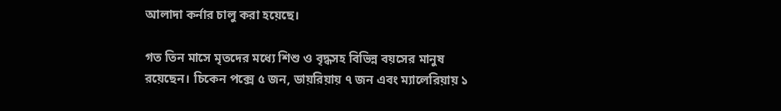আলাদা কর্নার চালু করা হয়েছে।

গত তিন মাসে মৃতদের মধ্যে শিশু ও বৃদ্ধসহ বিভিন্ন বয়সের মানুষ রয়েছেন। চিকেন পক্সে ৫ জন, ডায়রিয়ায় ৭ জন এবং ম্যালেরিয়ায় ১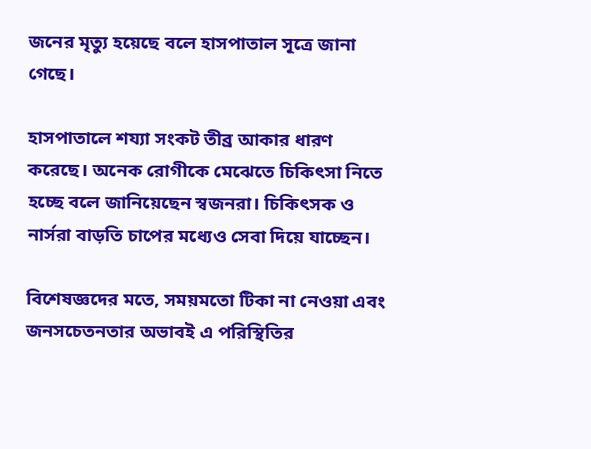জনের মৃত্যু হয়েছে বলে হাসপাতাল সূত্রে জানা গেছে।

হাসপাতালে শয্যা সংকট তীব্র আকার ধারণ করেছে। অনেক রোগীকে মেঝেতে চিকিৎসা নিতে হচ্ছে বলে জানিয়েছেন স্বজনরা। চিকিৎসক ও নার্সরা বাড়তি চাপের মধ্যেও সেবা দিয়ে যাচ্ছেন।

বিশেষজ্ঞদের মতে, সময়মতো টিকা না নেওয়া এবং জনসচেতনতার অভাবই এ পরিস্থিতির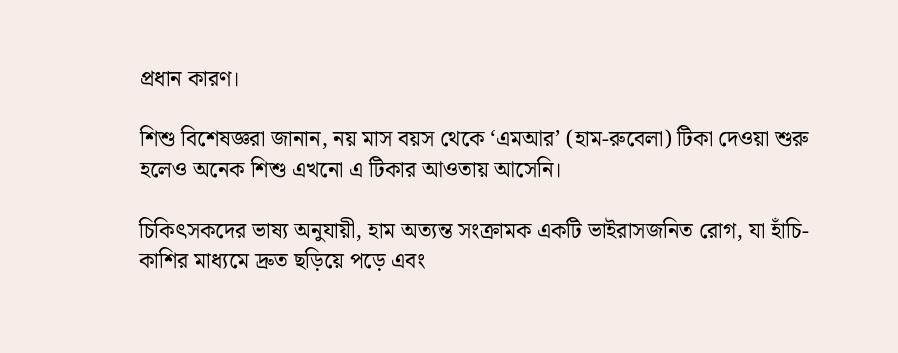প্রধান কারণ।

শিশু বিশেষজ্ঞরা জানান, নয় মাস বয়স থেকে ‘এমআর’ (হাম-রুবেলা) টিকা দেওয়া শুরু হলেও অনেক শিশু এখনো এ টিকার আওতায় আসেনি।

চিকিৎসকদের ভাষ্য অনুযায়ী, হাম অত্যন্ত সংক্রামক একটি ভাইরাসজনিত রোগ, যা হাঁচি-কাশির মাধ্যমে দ্রুত ছড়িয়ে পড়ে এবং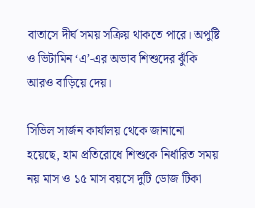বাতাসে দীর্ঘ সময় সক্রিয় থাকতে পারে। অপুষ্টি ও ভিটামিন ‘এ’-এর অভাব শিশুদের ঝুঁকি আরও বাড়িয়ে দেয়।

সিভিল সার্জন কার্যালয় থেকে জানানো হয়েছে, হাম প্রতিরোধে শিশুকে নির্ধারিত সময় নয় মাস ও ১৫ মাস বয়সে দুটি ডোজ টিকা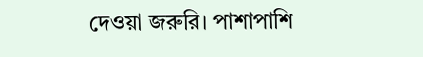দেওয়া জরুরি। পাশাপাশি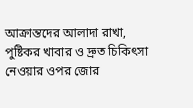আক্রান্তদের আলাদা রাখা, পুষ্টিকর খাবার ও দ্রুত চিকিৎসা নেওয়ার ওপর জোর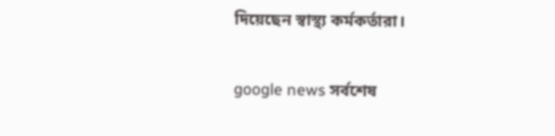দিয়েছেন স্বাস্থ্য কর্মকর্তারা।

google news সর্বশেষ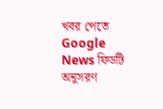খবর পেতে Google News ফিডটি অনুসরণ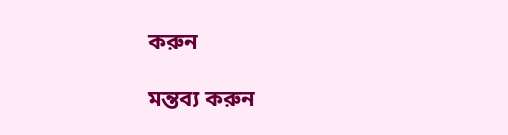করুন

মন্তব্য করুন